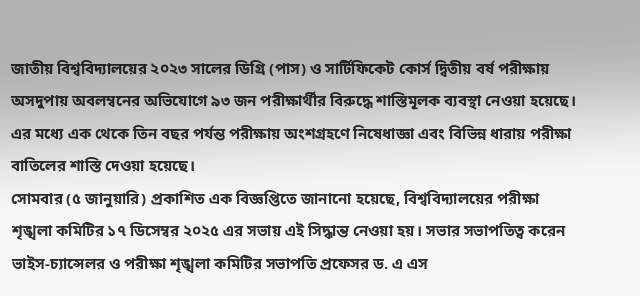জাতীয় বিশ্ববিদ্যালয়ের ২০২৩ সালের ডিগ্রি (পাস) ও সার্টিফিকেট কোর্স দ্বিতীয় বর্ষ পরীক্ষায় অসদুপায় অবলম্বনের অভিযোগে ৯৩ জন পরীক্ষার্থীর বিরুদ্ধে শাস্তিমূলক ব্যবস্থা নেওয়া হয়েছে। এর মধ্যে এক থেকে তিন বছর পর্যন্ত পরীক্ষায় অংশগ্রহণে নিষেধাজ্ঞা এবং বিভিন্ন ধারায় পরীক্ষা বাতিলের শাস্তি দেওয়া হয়েছে।
সোমবার (৫ জানুয়ারি) প্রকাশিত এক বিজ্ঞপ্তিতে জানানো হয়েছে, বিশ্ববিদ্যালয়ের পরীক্ষা শৃঙ্খলা কমিটির ১৭ ডিসেম্বর ২০২৫ এর সভায় এই সিদ্ধান্ত নেওয়া হয়। সভার সভাপতিত্ব করেন ভাইস-চ্যান্সেলর ও পরীক্ষা শৃঙ্খলা কমিটির সভাপতি প্রফেসর ড. এ এস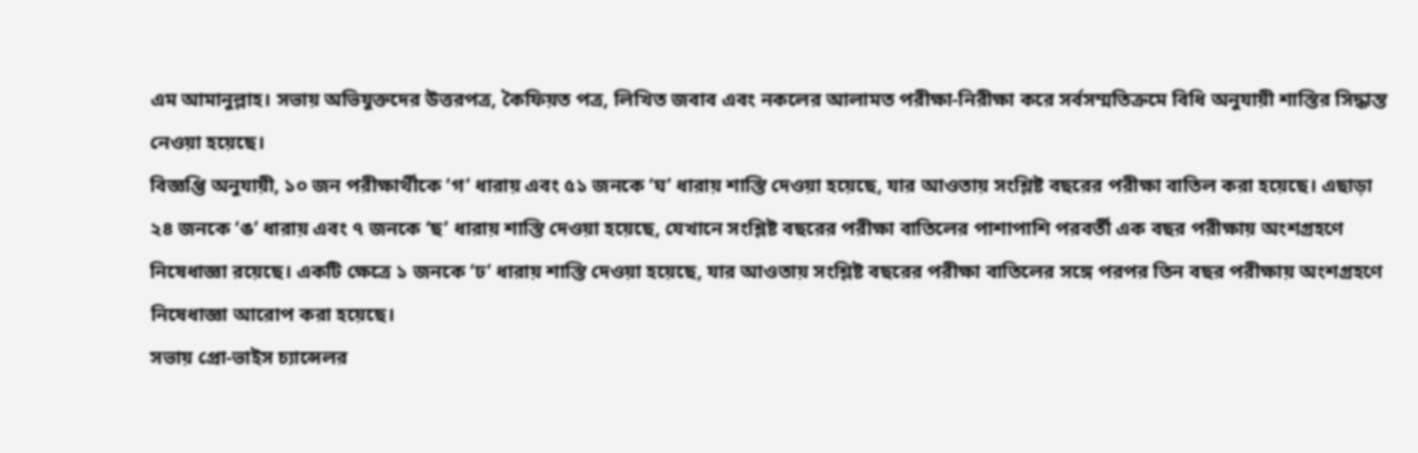এম আমানুল্লাহ। সভায় অভিযুক্তদের উত্তরপত্র, কৈফিয়ত পত্র, লিখিত জবাব এবং নকলের আলামত পরীক্ষা-নিরীক্ষা করে সর্বসম্মতিক্রমে বিধি অনুযায়ী শাস্তির সিদ্ধান্ত নেওয়া হয়েছে।
বিজ্ঞপ্তি অনুযায়ী, ১০ জন পরীক্ষার্থীকে ‘গ’ ধারায় এবং ৫১ জনকে ‘ঘ’ ধারায় শাস্তি দেওয়া হয়েছে, যার আওতায় সংশ্লিষ্ট বছরের পরীক্ষা বাতিল করা হয়েছে। এছাড়া ২৪ জনকে ‘ঙ’ ধারায় এবং ৭ জনকে ‘ছ’ ধারায় শাস্তি দেওয়া হয়েছে, যেখানে সংশ্লিষ্ট বছরের পরীক্ষা বাতিলের পাশাপাশি পরবর্তী এক বছর পরীক্ষায় অংশগ্রহণে নিষেধাজ্ঞা রয়েছে। একটি ক্ষেত্রে ১ জনকে ‘ঢ’ ধারায় শাস্তি দেওয়া হয়েছে, যার আওতায় সংশ্লিষ্ট বছরের পরীক্ষা বাতিলের সঙ্গে পরপর তিন বছর পরীক্ষায় অংশগ্রহণে নিষেধাজ্ঞা আরোপ করা হয়েছে।
সভায় প্রো-ভাইস চ্যান্সেলর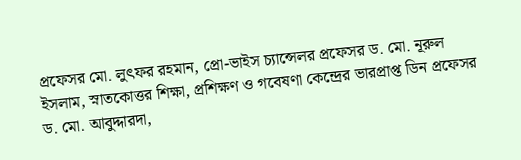প্রফেসর মো. লুৎফর রহমান, প্রো-ভাইস চ্যান্সেলর প্রফেসর ড. মো. নূরুল ইসলাম, স্নাতকোত্তর শিক্ষা, প্রশিক্ষণ ও গবেষণা কেন্দ্রের ভারপ্রাপ্ত ডিন প্রফেসর ড. মো. আবুদ্দারদা,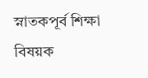স্নাতকপূর্ব শিক্ষা বিষয়ক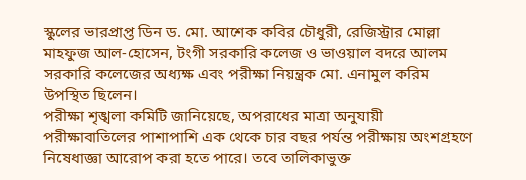স্কুলের ভারপ্রাপ্ত ডিন ড. মো. আশেক কবির চৌধুরী, রেজিস্ট্রার মোল্লা মাহফুজ আল-হোসেন, টংগী সরকারি কলেজ ও ভাওয়াল বদরে আলম সরকারি কলেজের অধ্যক্ষ এবং পরীক্ষা নিয়ন্ত্রক মো. এনামুল করিম উপস্থিত ছিলেন।
পরীক্ষা শৃঙ্খলা কমিটি জানিয়েছে, অপরাধের মাত্রা অনুযায়ী পরীক্ষাবাতিলের পাশাপাশি এক থেকে চার বছর পর্যন্ত পরীক্ষায় অংশগ্রহণে নিষেধাজ্ঞা আরোপ করা হতে পারে। তবে তালিকাভুক্ত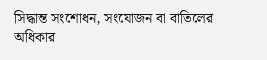সিদ্ধান্ত সংশোধন, সংযোজন বা বাতিলের অধিকার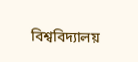বিশ্ববিদ্যালয়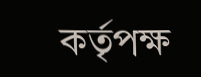কর্তৃপক্ষ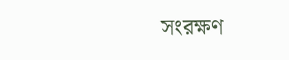সংরক্ষণ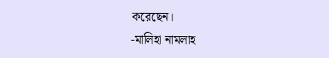করেছেন।
-মালিহা নামলাহ